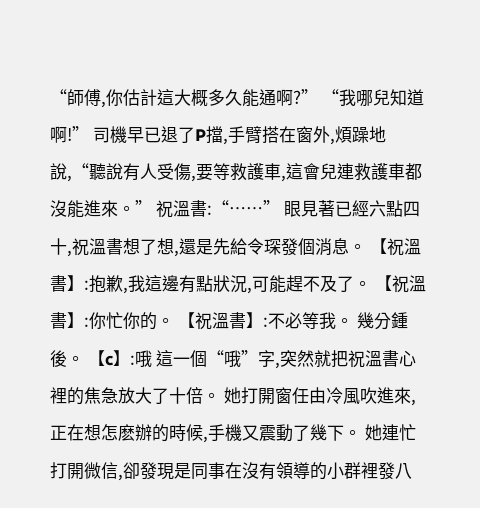“師傅,你估計這大概多久能通啊?” “我哪兒知道啊!” 司機早已退了P擋,手臂搭在窗外,煩躁地說,“聽說有人受傷,要等救護車,這會兒連救護車都沒能進來。” 祝溫書:“……” 眼見著已經六點四十,祝溫書想了想,還是先給令琛發個消息。 【祝溫書】:抱歉,我這邊有點狀況,可能趕不及了。 【祝溫書】:你忙你的。 【祝溫書】:不必等我。 幾分鍾後。 【c】:哦 這一個“哦”字,突然就把祝溫書心裡的焦急放大了十倍。 她打開窗任由冷風吹進來,正在想怎麽辦的時候,手機又震動了幾下。 她連忙打開微信,卻發現是同事在沒有領導的小群裡發八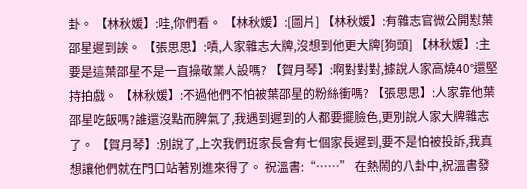卦。 【林秋媛】:哇,你們看。 【林秋媛】:[圖片] 【林秋媛】:有雜志官微公開懟葉邵星遲到誒。 【張思思】:嘖,人家雜志大牌,沒想到他更大牌[狗頭] 【林秋媛】:主要是這葉邵星不是一直操敬業人設嗎? 【賀月琴】:啊對對對,據說人家高燒40°還堅持拍戲。 【林秋媛】:不過他們不怕被葉邵星的粉絲衝嗎? 【張思思】:人家靠他葉邵星吃飯嗎?誰還沒點而脾氣了,我遇到遲到的人都要擺臉色,更別說人家大牌雜志了。 【賀月琴】:別說了,上次我們班家長會有七個家長遲到,要不是怕被投訴,我真想讓他們就在門口站著別進來得了。 祝溫書:“……” 在熱鬧的八卦中,祝溫書發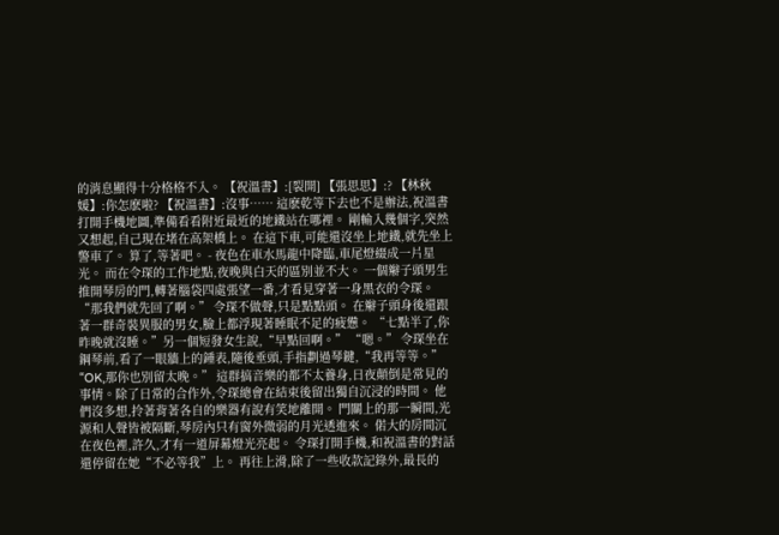的消息顯得十分格格不入。 【祝溫書】:[裂開] 【張思思】:? 【林秋媛】:你怎麽啦? 【祝溫書】:沒事…… 這麽乾等下去也不是辦法,祝溫書打開手機地圖,準備看看附近最近的地鐵站在哪裡。 剛輸入幾個字,突然又想起,自己現在堵在高架橋上。 在這下車,可能還沒坐上地鐵,就先坐上警車了。 算了,等著吧。 - 夜色在車水馬龍中降臨,車尾燈綴成一片星光。 而在令琛的工作地點,夜晚與白天的區別並不大。 一個辮子頭男生推開琴房的門,轉著腦袋四處張望一番,才看見穿著一身黑衣的令琛。 “那我們就先回了啊。” 令琛不做聲,只是點點頭。 在辮子頭身後還跟著一群奇裝異服的男女,臉上都浮現著睡眠不足的疲憊。 “七點半了,你昨晚就沒睡。”另一個短發女生說,“早點回啊。” “嗯。” 令琛坐在鋼琴前,看了一眼牆上的鍾表,隨後垂頭,手指劃過琴鍵,“我再等等。” “OK,那你也別留太晚。” 這群搞音樂的都不太養身,日夜顛倒是常見的事情。除了日常的合作外,令琛總會在結束後留出獨自沉浸的時間。 他們沒多想,拎著背著各自的樂器有說有笑地離開。 門關上的那一瞬間,光源和人聲皆被隔斷,琴房內只有窗外微弱的月光透進來。 偌大的房間沉在夜色裡,許久,才有一道屏幕燈光亮起。 令琛打開手機,和祝溫書的對話還停留在她“不必等我”上。 再往上滑,除了一些收款記錄外,最長的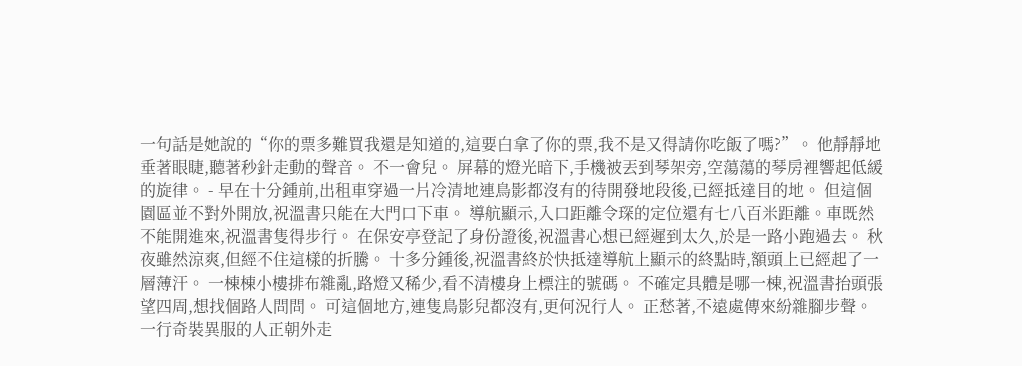一句話是她說的“你的票多難買我還是知道的,這要白拿了你的票,我不是又得請你吃飯了嗎?”。 他靜靜地垂著眼睫,聽著秒針走動的聲音。 不一會兒。 屏幕的燈光暗下,手機被丟到琴架旁,空蕩蕩的琴房裡響起低緩的旋律。 - 早在十分鍾前,出租車穿過一片冷清地連鳥影都沒有的待開發地段後,已經抵達目的地。 但這個園區並不對外開放,祝溫書只能在大門口下車。 導航顯示,入口距離令琛的定位還有七八百米距離。車既然不能開進來,祝溫書隻得步行。 在保安亭登記了身份證後,祝溫書心想已經遲到太久,於是一路小跑過去。 秋夜雖然涼爽,但經不住這樣的折騰。 十多分鍾後,祝溫書終於快抵達導航上顯示的終點時,額頭上已經起了一層薄汗。 一棟棟小樓排布雜亂,路燈又稀少,看不清樓身上標注的號碼。 不確定具體是哪一棟,祝溫書抬頭張望四周,想找個路人問問。 可這個地方,連隻鳥影兒都沒有,更何況行人。 正愁著,不遠處傳來紛雜腳步聲。 一行奇裝異服的人正朝外走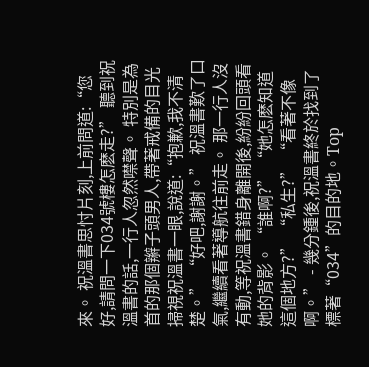來。 祝溫書思忖片刻,上前問道:“您好,請問一下034號樓怎麽走?” 聽到祝溫書的話,一行人忽然噤聲。 特別是為首的那個辮子頭男人,帶著戒備的目光掃視祝溫書一眼,說道:“抱歉,我不清楚。” “好吧,謝謝。” 祝溫書歎了口氣,繼續看著導航往前走。 那一行人沒有動,等祝溫書錯身離開後,紛紛回頭看她的背影。 “誰啊?” “她怎麽知道這個地方?” “私生?” “看著不像啊。” - 幾分鍾後,祝溫書終於找到了標著“034”的目的地。Top